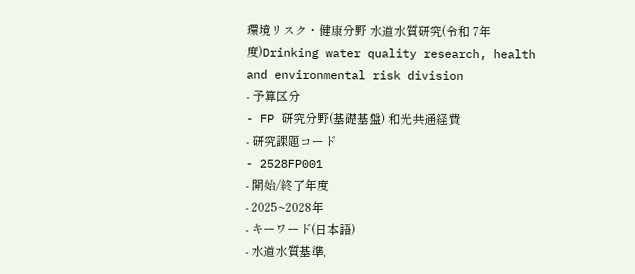環境リスク・健康分野 水道水質研究(令和 7年度)Drinking water quality research, health and environmental risk division
- 予算区分
- FP 研究分野(基礎基盤) 和光共通経費
- 研究課題コード
- 2528FP001
- 開始/終了年度
- 2025~2028年
- キーワード(日本語)
- 水道水質基準,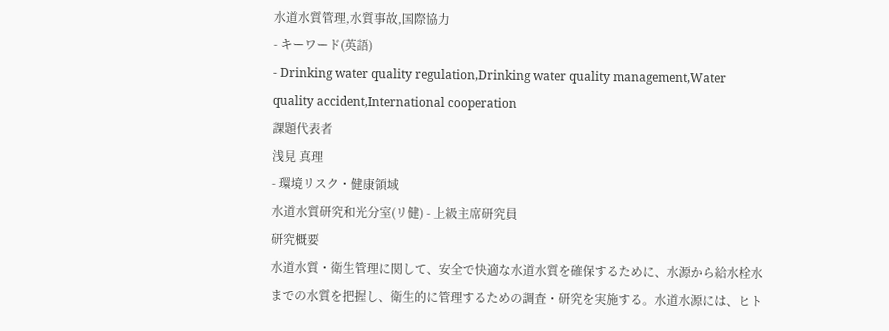水道水質管理,水質事故,国際協力
- キーワード(英語)
- Drinking water quality regulation,Drinking water quality management,Water quality accident,International cooperation
課題代表者
浅見 真理
- 環境リスク・健康領域
水道水質研究和光分室(リ健) - 上級主席研究員
研究概要
水道水質・衛生管理に関して、安全で快適な水道水質を確保するために、水源から給水栓水までの水質を把握し、衛生的に管理するための調査・研究を実施する。水道水源には、ヒト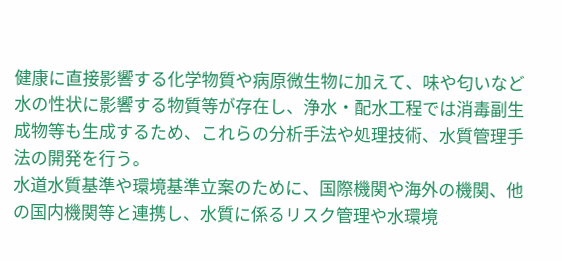健康に直接影響する化学物質や病原微生物に加えて、味や匂いなど水の性状に影響する物質等が存在し、浄水・配水工程では消毒副生成物等も生成するため、これらの分析手法や処理技術、水質管理手法の開発を行う。
水道水質基準や環境基準立案のために、国際機関や海外の機関、他の国内機関等と連携し、水質に係るリスク管理や水環境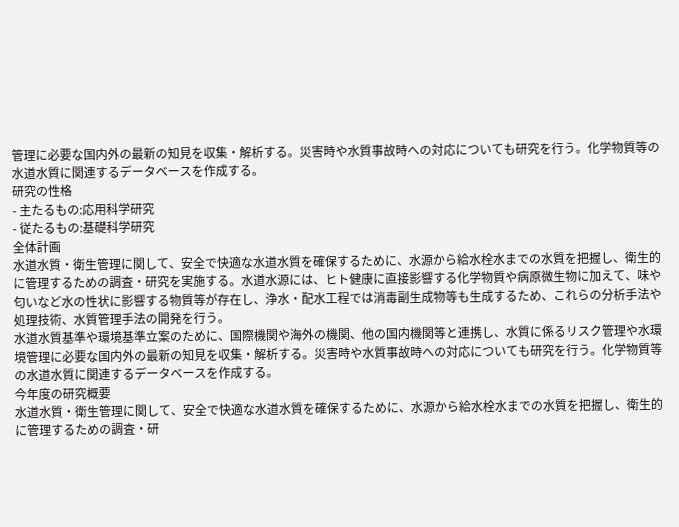管理に必要な国内外の最新の知見を収集・解析する。災害時や水質事故時への対応についても研究を行う。化学物質等の水道水質に関連するデータベースを作成する。
研究の性格
- 主たるもの:応用科学研究
- 従たるもの:基礎科学研究
全体計画
水道水質・衛生管理に関して、安全で快適な水道水質を確保するために、水源から給水栓水までの水質を把握し、衛生的に管理するための調査・研究を実施する。水道水源には、ヒト健康に直接影響する化学物質や病原微生物に加えて、味や匂いなど水の性状に影響する物質等が存在し、浄水・配水工程では消毒副生成物等も生成するため、これらの分析手法や処理技術、水質管理手法の開発を行う。
水道水質基準や環境基準立案のために、国際機関や海外の機関、他の国内機関等と連携し、水質に係るリスク管理や水環境管理に必要な国内外の最新の知見を収集・解析する。災害時や水質事故時への対応についても研究を行う。化学物質等の水道水質に関連するデータベースを作成する。
今年度の研究概要
水道水質・衛生管理に関して、安全で快適な水道水質を確保するために、水源から給水栓水までの水質を把握し、衛生的に管理するための調査・研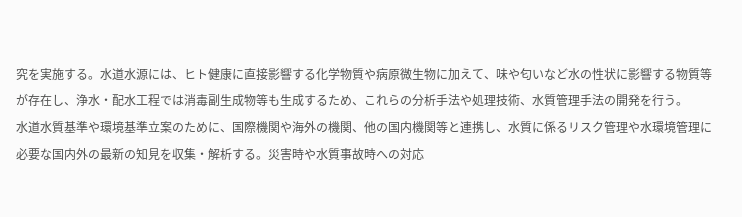究を実施する。水道水源には、ヒト健康に直接影響する化学物質や病原微生物に加えて、味や匂いなど水の性状に影響する物質等が存在し、浄水・配水工程では消毒副生成物等も生成するため、これらの分析手法や処理技術、水質管理手法の開発を行う。
水道水質基準や環境基準立案のために、国際機関や海外の機関、他の国内機関等と連携し、水質に係るリスク管理や水環境管理に必要な国内外の最新の知見を収集・解析する。災害時や水質事故時への対応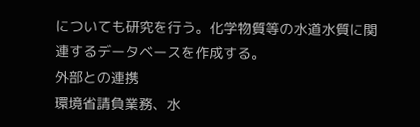についても研究を行う。化学物質等の水道水質に関連するデータベースを作成する。
外部との連携
環境省請負業務、水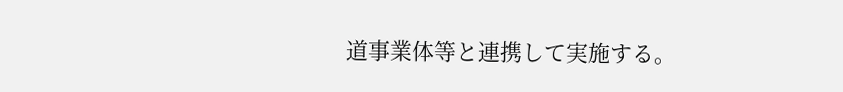道事業体等と連携して実施する。